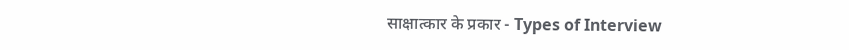साक्षात्कार के प्रकार - Types of Interview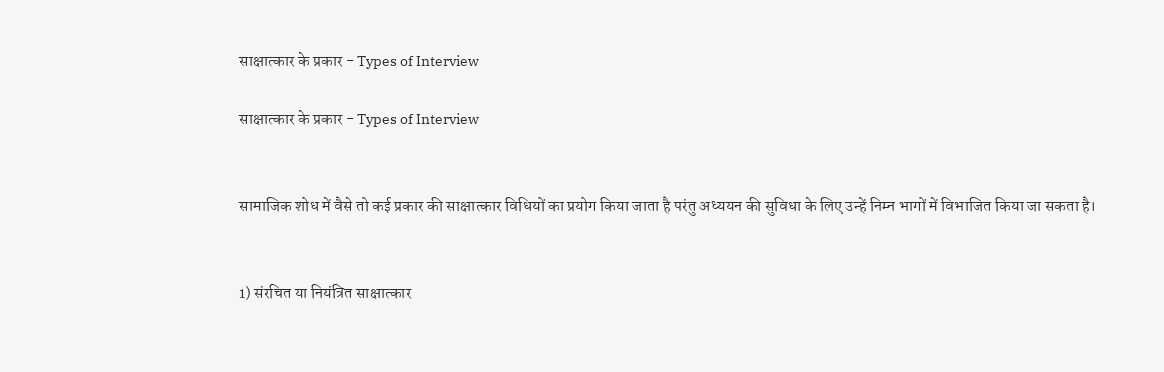साक्षात्कार के प्रकार - Types of Interview

साक्षात्कार के प्रकार - Types of Interview


सामाजिक शोध में वैसे तो कई प्रकार की साक्षात्कार विधियों का प्रयोग किया जाता है परंतु अध्ययन की सुविधा के लिए उन्हें निम्न भागों में विभाजित किया जा सकता है।


1) संरचित या नियंत्रित साक्षात्कार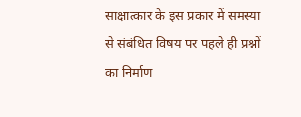साक्षात्कार के इस प्रकार में समस्या से संबंधित विषय पर पहले ही प्रश्नों का निर्माण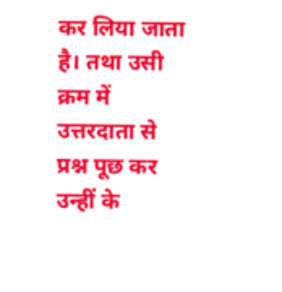कर लिया जाता है। तथा उसी क्रम में उत्तरदाता से प्रश्न पूछ कर उन्हीं के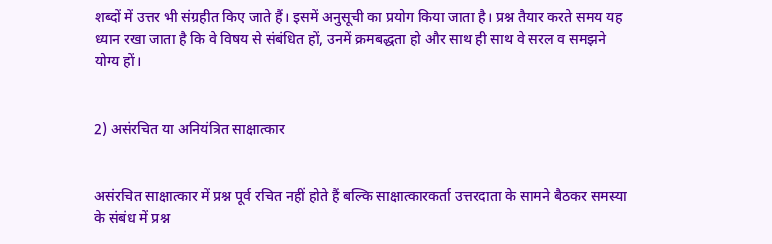शब्दों में उत्तर भी संग्रहीत किए जाते हैं। इसमें अनुसूची का प्रयोग किया जाता है। प्रश्न तैयार करते समय यह ध्यान रखा जाता है कि वे विषय से संबंधित हों, उनमें क्रमबद्धता हो और साथ ही साथ वे सरल व समझने योग्य हों।


2) असंरचित या अनियंत्रित साक्षात्कार


असंरचित साक्षात्कार में प्रश्न पूर्व रचित नहीं होते हैं बल्कि साक्षात्कारकर्ता उत्तरदाता के सामने बैठकर समस्या के संबंध में प्रश्न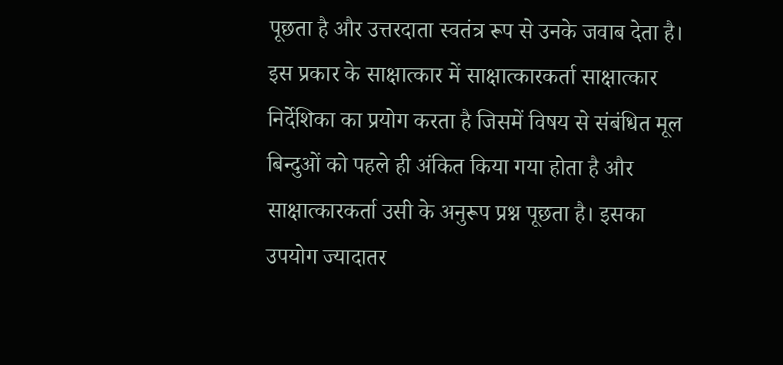पूछता है और उत्तरदाता स्वतंत्र रूप से उनके जवाब देता है। इस प्रकार के साक्षात्कार में साक्षात्कारकर्ता साक्षात्कार निर्देशिका का प्रयोग करता है जिसमें विषय से संबंधित मूल बिन्दुओं को पहले ही अंकित किया गया होता है और साक्षात्कारकर्ता उसी के अनुरूप प्रश्न पूछता है। इसका उपयोग ज्यादातर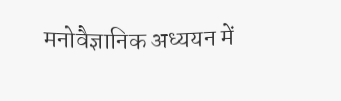मनोवैज्ञानिक अध्ययन में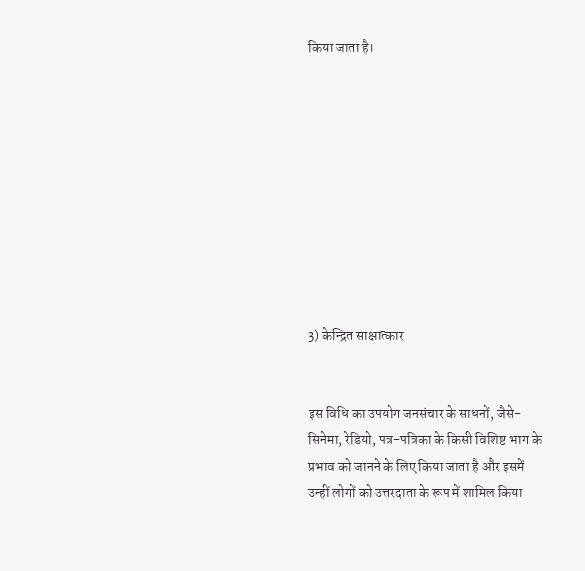किया जाता है।










3) केन्द्रित साक्षात्कार


इस विधि का उपयोग जनसंचार के साधनों, जैसे- सिनेमा, रेडियो, पत्र-पत्रिका के किसी विशिष्ट भाग के प्रभाव को जानने के लिए किया जाता है और इसमें उन्हीं लोगों को उत्तरदाता के रूप में शामिल किया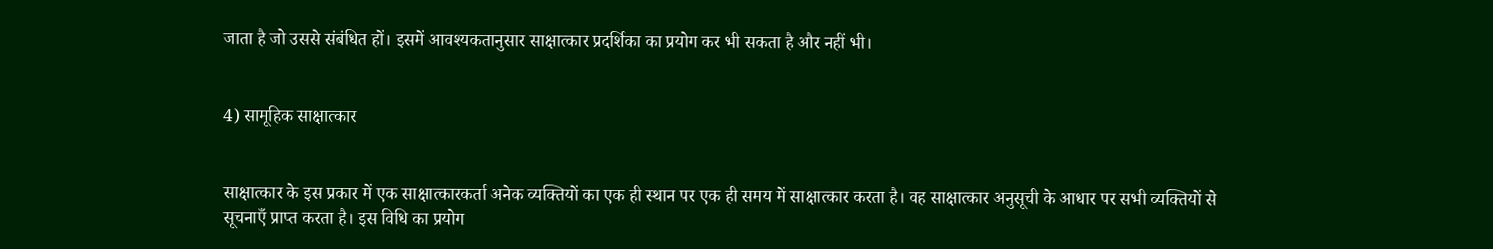जाता है जो उससे संबंधित हों। इसमें आवश्यकतानुसार साक्षात्कार प्रदर्शिका का प्रयोग कर भी सकता है और नहीं भी।


4) सामूहिक साक्षात्कार


साक्षात्कार के इस प्रकार में एक साक्षात्कारकर्ता अनेक व्यक्तियों का एक ही स्थान पर एक ही समय में साक्षात्कार करता है। वह साक्षात्कार अनुसूची के आधार पर सभी व्यक्तियों से सूचनाएँ प्राप्त करता है। इस विधि का प्रयोग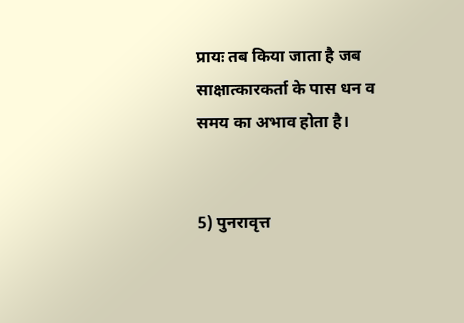प्रायः तब किया जाता है जब साक्षात्कारकर्ता के पास धन व समय का अभाव होता है।


5) पुनरावृत्त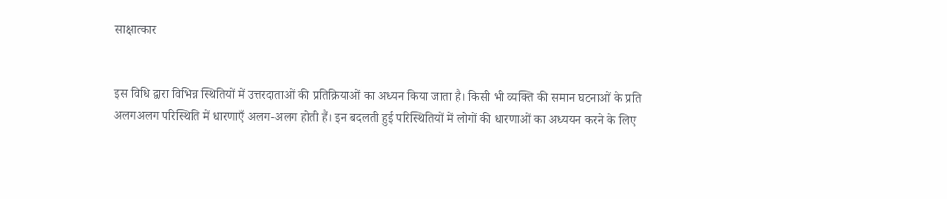साक्षात्कार


इस विधि द्वारा विभिन्न स्थितियों में उत्तरदाताओं की प्रतिक्रियाओं का अध्यन किया जाता है। किसी भी व्यक्ति की समान घटनाओं के प्रति अलगअलग परिस्थिति में धारणाएँ अलग-अलग होती हैं। इन बदलती हुई परिस्थितियों में लोगों की धारणाओं का अध्ययन करने के लिए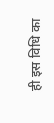ही इस विधि का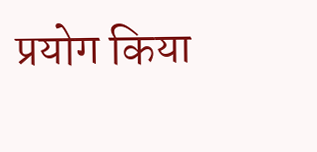प्रयोग किया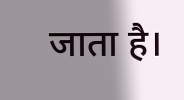जाता है।